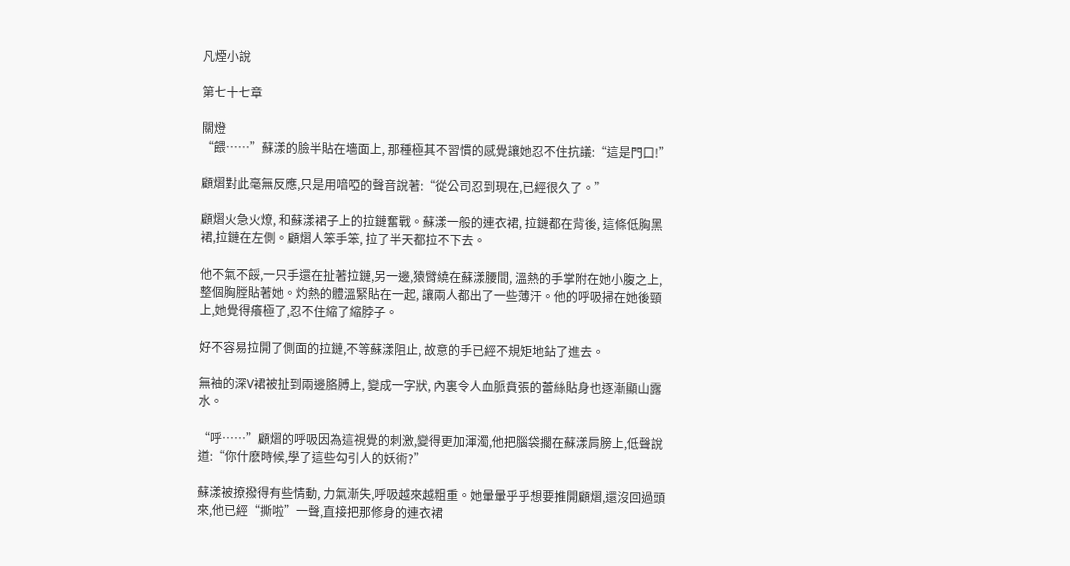凡煙小說

第七十七章

關燈
“餵……”蘇漾的臉半貼在墻面上, 那種極其不習慣的感覺讓她忍不住抗議:“這是門口!”

顧熠對此毫無反應,只是用喑啞的聲音說著:“從公司忍到現在,已經很久了。”

顧熠火急火燎, 和蘇漾裙子上的拉鏈奮戰。蘇漾一般的連衣裙, 拉鏈都在背後, 這條低胸黑裙,拉鏈在左側。顧熠人笨手笨, 拉了半天都拉不下去。

他不氣不餒,一只手還在扯著拉鏈,另一邊,猿臂繞在蘇漾腰間, 溫熱的手掌附在她小腹之上,整個胸膛貼著她。灼熱的體溫緊貼在一起, 讓兩人都出了一些薄汗。他的呼吸掃在她後頸上,她覺得癢極了,忍不住縮了縮脖子。

好不容易拉開了側面的拉鏈,不等蘇漾阻止, 故意的手已經不規矩地鉆了進去。

無袖的深V裙被扯到兩邊胳膊上, 變成一字狀, 內裏令人血脈賁張的蕾絲貼身也逐漸顯山露水。

“呼……”顧熠的呼吸因為這視覺的刺激,變得更加渾濁,他把腦袋擱在蘇漾肩膀上,低聲說道:“你什麽時候,學了這些勾引人的妖術?”

蘇漾被撩撥得有些情動, 力氣漸失,呼吸越來越粗重。她暈暈乎乎想要推開顧熠,還沒回過頭來,他已經“撕啦”一聲,直接把那修身的連衣裙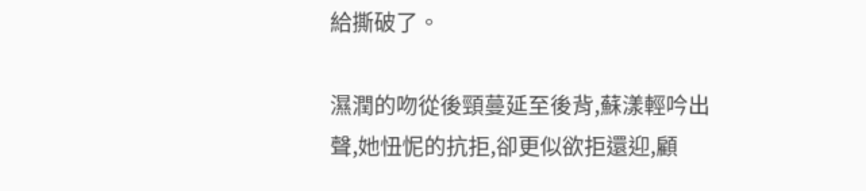給撕破了。

濕潤的吻從後頸蔓延至後背,蘇漾輕吟出聲,她忸怩的抗拒,卻更似欲拒還迎,顧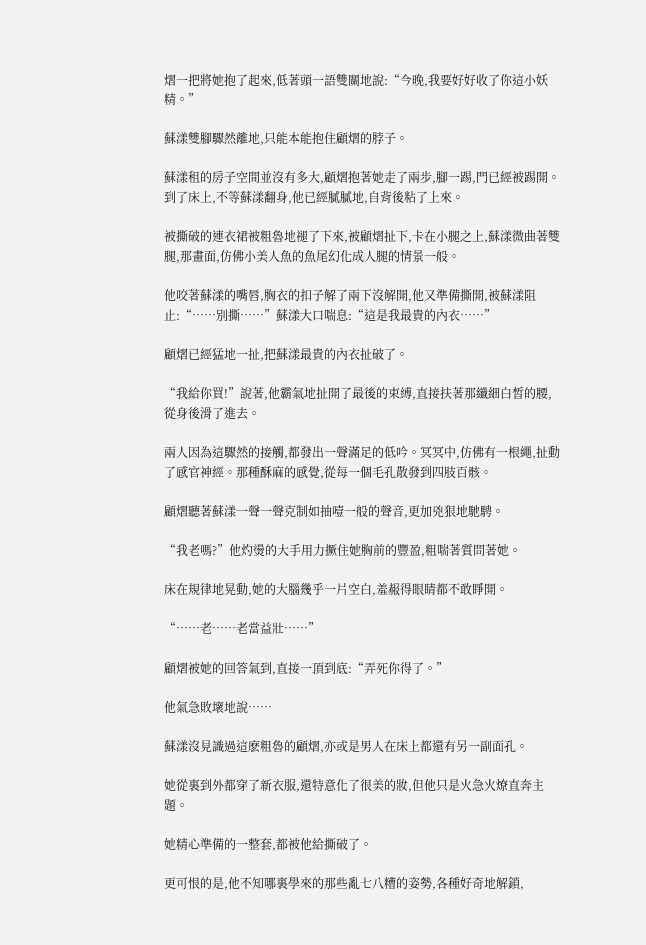熠一把將她抱了起來,低著頭一語雙關地說:“今晚,我要好好收了你這小妖精。”

蘇漾雙腳驟然離地,只能本能抱住顧熠的脖子。

蘇漾租的房子空間並沒有多大,顧熠抱著她走了兩步,腳一踢,門已經被踢開。到了床上,不等蘇漾翻身,他已經膩膩地,自背後粘了上來。

被撕破的連衣裙被粗魯地褪了下來,被顧熠扯下,卡在小腿之上,蘇漾微曲著雙腿,那畫面,仿佛小美人魚的魚尾幻化成人腿的情景一般。

他咬著蘇漾的嘴唇,胸衣的扣子解了兩下沒解開,他又準備撕開,被蘇漾阻止:“……別撕……”蘇漾大口喘息:“這是我最貴的內衣……”

顧熠已經猛地一扯,把蘇漾最貴的內衣扯破了。

“我給你買!”說著,他霸氣地扯開了最後的束縛,直接扶著那纖細白皙的腰,從身後滑了進去。

兩人因為這驟然的接觸,都發出一聲滿足的低吟。冥冥中,仿佛有一根繩,扯動了感官神經。那種酥麻的感覺,從每一個毛孔散發到四肢百骸。

顧熠聽著蘇漾一聲一聲克制如抽噎一般的聲音,更加兇狠地馳騁。

“我老嗎?”他灼燙的大手用力撅住她胸前的豐盈,粗喘著質問著她。

床在規律地晃動,她的大腦幾乎一片空白,羞赧得眼睛都不敢睜開。

“……老……老當益壯……”

顧熠被她的回答氣到,直接一頂到底:“弄死你得了。”

他氣急敗壞地說……

蘇漾沒見識過這麽粗魯的顧熠,亦或是男人在床上都還有另一副面孔。

她從裏到外都穿了新衣服,還特意化了很美的妝,但他只是火急火燎直奔主題。

她精心準備的一整套,都被他給撕破了。

更可恨的是,他不知哪裏學來的那些亂七八糟的姿勢,各種好奇地解鎖,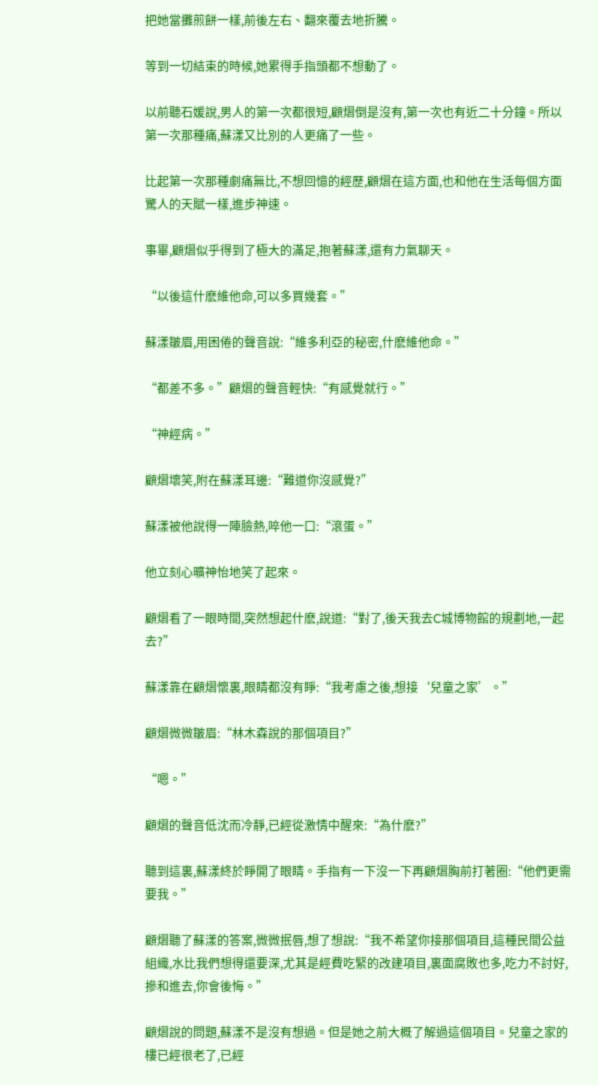把她當攤煎餅一樣,前後左右、翻來覆去地折騰。

等到一切結束的時候,她累得手指頭都不想動了。

以前聽石媛說,男人的第一次都很短,顧熠倒是沒有,第一次也有近二十分鐘。所以第一次那種痛,蘇漾又比別的人更痛了一些。

比起第一次那種劇痛無比,不想回憶的經歷,顧熠在這方面,也和他在生活每個方面驚人的天賦一樣,進步神速。

事畢,顧熠似乎得到了極大的滿足,抱著蘇漾,還有力氣聊天。

“以後這什麽維他命,可以多買幾套。”

蘇漾皺眉,用困倦的聲音說:“維多利亞的秘密,什麽維他命。”

“都差不多。”顧熠的聲音輕快:“有感覺就行。”

“神經病。”

顧熠壞笑,附在蘇漾耳邊:“難道你沒感覺?”

蘇漾被他說得一陣臉熱,啐他一口:“滾蛋。”

他立刻心曠神怡地笑了起來。

顧熠看了一眼時間,突然想起什麽,說道:“對了,後天我去C城博物館的規劃地,一起去?”

蘇漾靠在顧熠懷裏,眼睛都沒有睜:“我考慮之後,想接‘兒童之家’。”

顧熠微微皺眉:“林木森說的那個項目?”

“嗯。”

顧熠的聲音低沈而冷靜,已經從激情中醒來:“為什麽?”

聽到這裏,蘇漾終於睜開了眼睛。手指有一下沒一下再顧熠胸前打著圈:“他們更需要我。”

顧熠聽了蘇漾的答案,微微抿唇,想了想說:“我不希望你接那個項目,這種民間公益組織,水比我們想得還要深,尤其是經費吃緊的改建項目,裏面腐敗也多,吃力不討好,摻和進去,你會後悔。”

顧熠說的問題,蘇漾不是沒有想過。但是她之前大概了解過這個項目。兒童之家的樓已經很老了,已經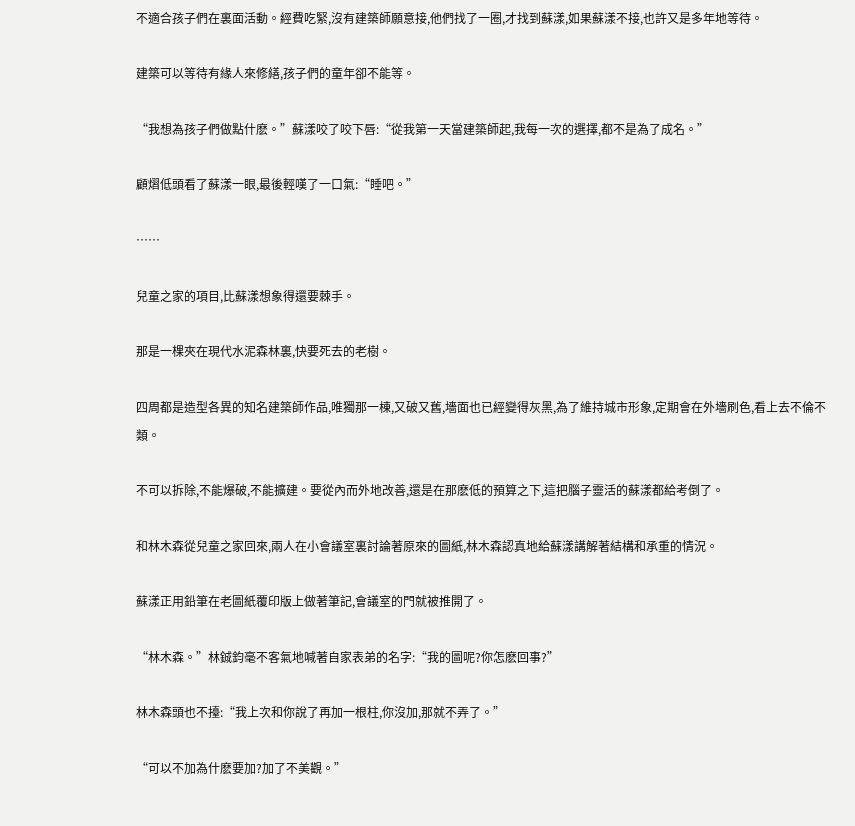不適合孩子們在裏面活動。經費吃緊,沒有建築師願意接,他們找了一圈,才找到蘇漾,如果蘇漾不接,也許又是多年地等待。

建築可以等待有緣人來修繕,孩子們的童年卻不能等。

“我想為孩子們做點什麽。”蘇漾咬了咬下唇:“從我第一天當建築師起,我每一次的選擇,都不是為了成名。”

顧熠低頭看了蘇漾一眼,最後輕嘆了一口氣:“睡吧。”

……

兒童之家的項目,比蘇漾想象得還要棘手。

那是一棵夾在現代水泥森林裏,快要死去的老樹。

四周都是造型各異的知名建築師作品,唯獨那一棟,又破又舊,墻面也已經變得灰黑,為了維持城市形象,定期會在外墻刷色,看上去不倫不類。

不可以拆除,不能爆破,不能擴建。要從內而外地改善,還是在那麽低的預算之下,這把腦子靈活的蘇漾都給考倒了。

和林木森從兒童之家回來,兩人在小會議室裏討論著原來的圖紙,林木森認真地給蘇漾講解著結構和承重的情況。

蘇漾正用鉛筆在老圖紙覆印版上做著筆記,會議室的門就被推開了。

“林木森。”林鋮鈞毫不客氣地喊著自家表弟的名字:“我的圖呢?你怎麽回事?”

林木森頭也不擡:“我上次和你說了再加一根柱,你沒加,那就不弄了。”

“可以不加為什麽要加?加了不美觀。”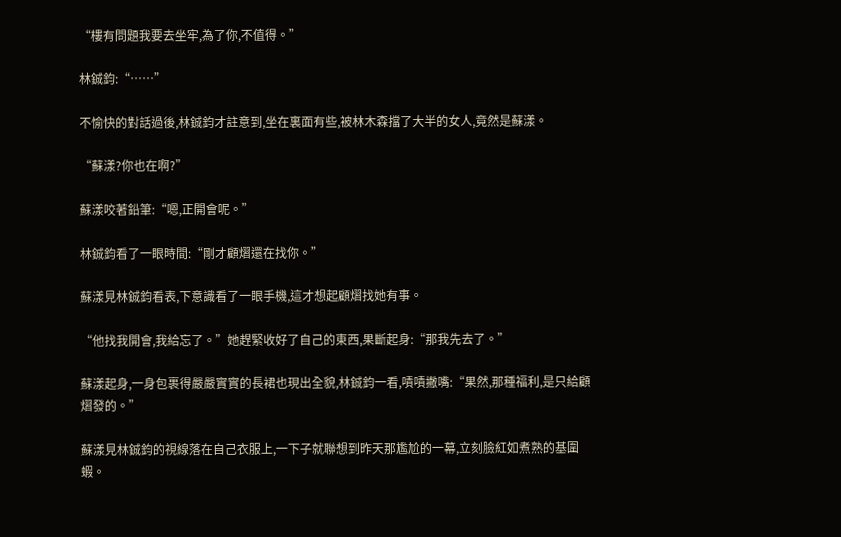“樓有問題我要去坐牢,為了你,不值得。”

林鋮鈞:“……”

不愉快的對話過後,林鋮鈞才註意到,坐在裏面有些,被林木森擋了大半的女人,竟然是蘇漾。

“蘇漾?你也在啊?”

蘇漾咬著鉛筆:“嗯,正開會呢。”

林鋮鈞看了一眼時間:“剛才顧熠還在找你。”

蘇漾見林鋮鈞看表,下意識看了一眼手機,這才想起顧熠找她有事。

“他找我開會,我給忘了。”她趕緊收好了自己的東西,果斷起身:“那我先去了。”

蘇漾起身,一身包裹得嚴嚴實實的長裙也現出全貌,林鋮鈞一看,嘖嘖撇嘴:“果然,那種福利,是只給顧熠發的。”

蘇漾見林鋮鈞的視線落在自己衣服上,一下子就聯想到昨天那尷尬的一幕,立刻臉紅如煮熟的基圍蝦。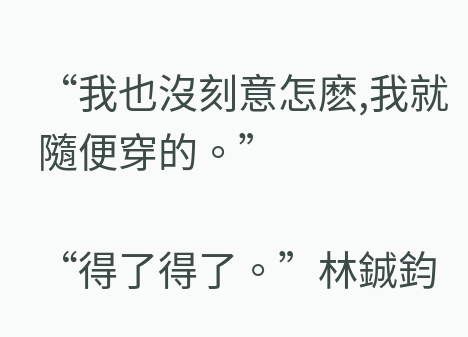“我也沒刻意怎麽,我就隨便穿的。”

“得了得了。”林鋮鈞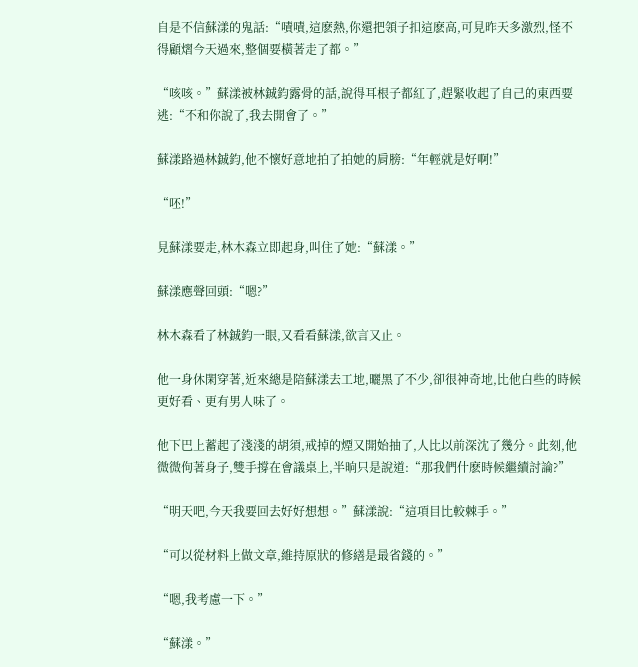自是不信蘇漾的鬼話:“嘖嘖,這麽熱,你還把領子扣這麽高,可見昨天多激烈,怪不得顧熠今天過來,整個要橫著走了都。”

“咳咳。”蘇漾被林鋮鈞露骨的話,說得耳根子都紅了,趕緊收起了自己的東西要逃:“不和你說了,我去開會了。”

蘇漾路過林鋮鈞,他不懷好意地拍了拍她的肩膀:“年輕就是好啊!”

“呸!”

見蘇漾要走,林木森立即起身,叫住了她:“蘇漾。”

蘇漾應聲回頭:“嗯?”

林木森看了林鋮鈞一眼,又看看蘇漾,欲言又止。

他一身休閑穿著,近來總是陪蘇漾去工地,曬黑了不少,卻很神奇地,比他白些的時候更好看、更有男人味了。

他下巴上蓄起了淺淺的胡須,戒掉的煙又開始抽了,人比以前深沈了幾分。此刻,他微微佝著身子,雙手撐在會議桌上,半晌只是說道:“那我們什麽時候繼續討論?”

“明天吧,今天我要回去好好想想。”蘇漾說:“這項目比較棘手。”

“可以從材料上做文章,維持原狀的修繕是最省錢的。”

“嗯,我考慮一下。”

“蘇漾。”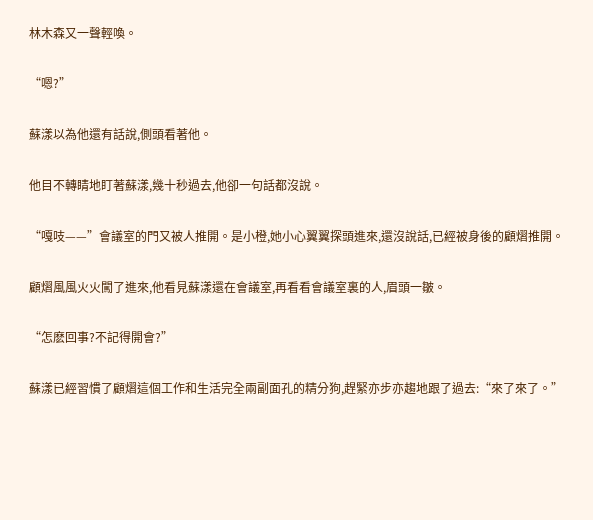林木森又一聲輕喚。

“嗯?”

蘇漾以為他還有話說,側頭看著他。

他目不轉睛地盯著蘇漾,幾十秒過去,他卻一句話都沒說。

“嘎吱——”會議室的門又被人推開。是小橙,她小心翼翼探頭進來,還沒說話,已經被身後的顧熠推開。

顧熠風風火火闖了進來,他看見蘇漾還在會議室,再看看會議室裏的人,眉頭一皺。

“怎麽回事?不記得開會?”

蘇漾已經習慣了顧熠這個工作和生活完全兩副面孔的精分狗,趕緊亦步亦趨地跟了過去:“來了來了。”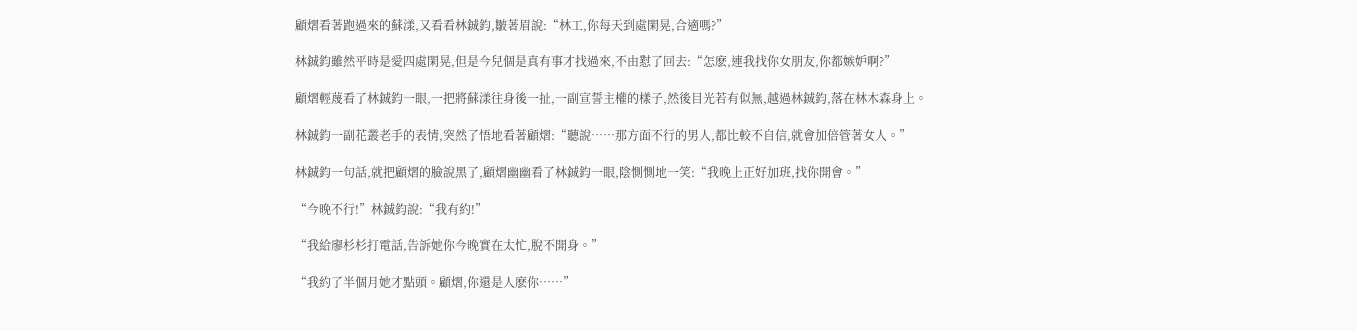顧熠看著跑過來的蘇漾,又看看林鋮鈞,皺著眉說:“林工,你每天到處閑晃,合適嗎?”

林鋮鈞雖然平時是愛四處閑晃,但是今兒個是真有事才找過來,不由懟了回去:“怎麽,連我找你女朋友,你都嫉妒啊?”

顧熠輕蔑看了林鋮鈞一眼,一把將蘇漾往身後一扯,一副宣誓主權的樣子,然後目光若有似無,越過林鋮鈞,落在林木森身上。

林鋮鈞一副花叢老手的表情,突然了悟地看著顧熠:“聽說……那方面不行的男人,都比較不自信,就會加倍管著女人。”

林鋮鈞一句話,就把顧熠的臉說黑了,顧熠幽幽看了林鋮鈞一眼,陰惻惻地一笑:“我晚上正好加班,找你開會。”

“今晚不行!”林鋮鈞說:“我有約!”

“我給廖杉杉打電話,告訴她你今晚實在太忙,脫不開身。”

“我約了半個月她才點頭。顧熠,你還是人麽你……”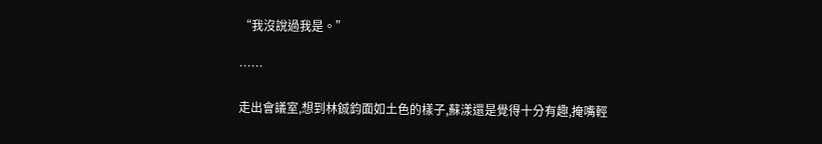“我沒說過我是。”

……

走出會議室,想到林鋮鈞面如土色的樣子,蘇漾還是覺得十分有趣,掩嘴輕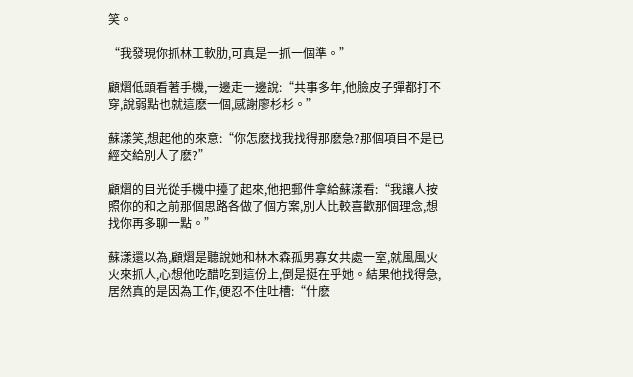笑。

“我發現你抓林工軟肋,可真是一抓一個準。”

顧熠低頭看著手機,一邊走一邊說:“共事多年,他臉皮子彈都打不穿,說弱點也就這麽一個,感謝廖杉杉。”

蘇漾笑,想起他的來意:“你怎麽找我找得那麽急?那個項目不是已經交給別人了麽?”

顧熠的目光從手機中擡了起來,他把郵件拿給蘇漾看:“我讓人按照你的和之前那個思路各做了個方案,別人比較喜歡那個理念,想找你再多聊一點。”

蘇漾還以為,顧熠是聽說她和林木森孤男寡女共處一室,就風風火火來抓人,心想他吃醋吃到這份上,倒是挺在乎她。結果他找得急,居然真的是因為工作,便忍不住吐槽:“什麽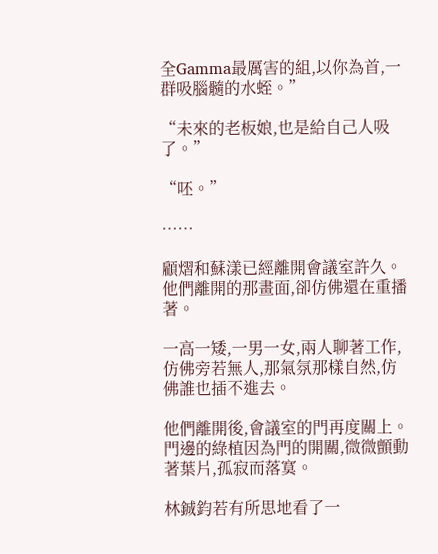全Gamma最厲害的組,以你為首,一群吸腦髓的水蛭。”

“未來的老板娘,也是給自己人吸了。”

“呸。”

……

顧熠和蘇漾已經離開會議室許久。他們離開的那畫面,卻仿佛還在重播著。

一高一矮,一男一女,兩人聊著工作,仿佛旁若無人,那氣氛那樣自然,仿佛誰也插不進去。

他們離開後,會議室的門再度關上。門邊的綠植因為門的開關,微微顫動著葉片,孤寂而落寞。

林鋮鈞若有所思地看了一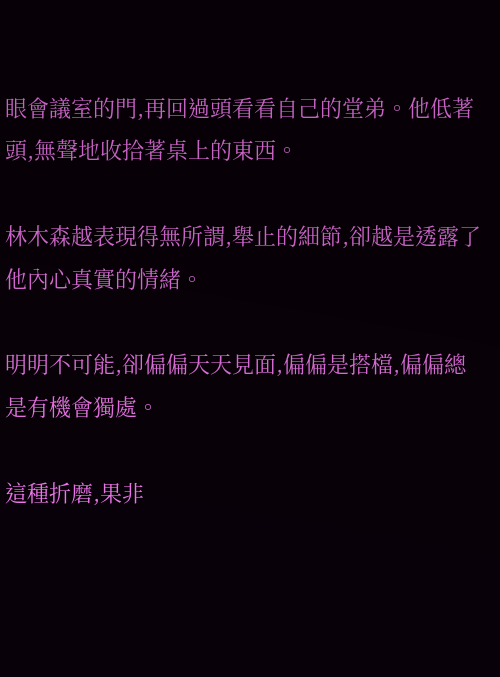眼會議室的門,再回過頭看看自己的堂弟。他低著頭,無聲地收拾著桌上的東西。

林木森越表現得無所謂,舉止的細節,卻越是透露了他內心真實的情緒。

明明不可能,卻偏偏天天見面,偏偏是搭檔,偏偏總是有機會獨處。

這種折磨,果非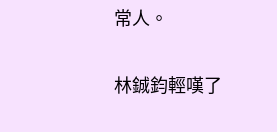常人。

林鋮鈞輕嘆了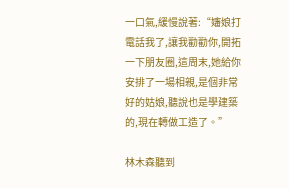一口氣,緩慢說著:“嬸娘打電話我了,讓我勸勸你,開拓一下朋友圈,這周末,她給你安排了一場相親,是個非常好的姑娘,聽說也是學建築的,現在轉做工造了。”

林木森聽到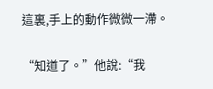這裏,手上的動作微微一滯。

“知道了。”他說:“我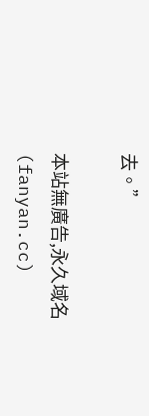去。”

本站無廣告,永久域名(fanyan.cc)